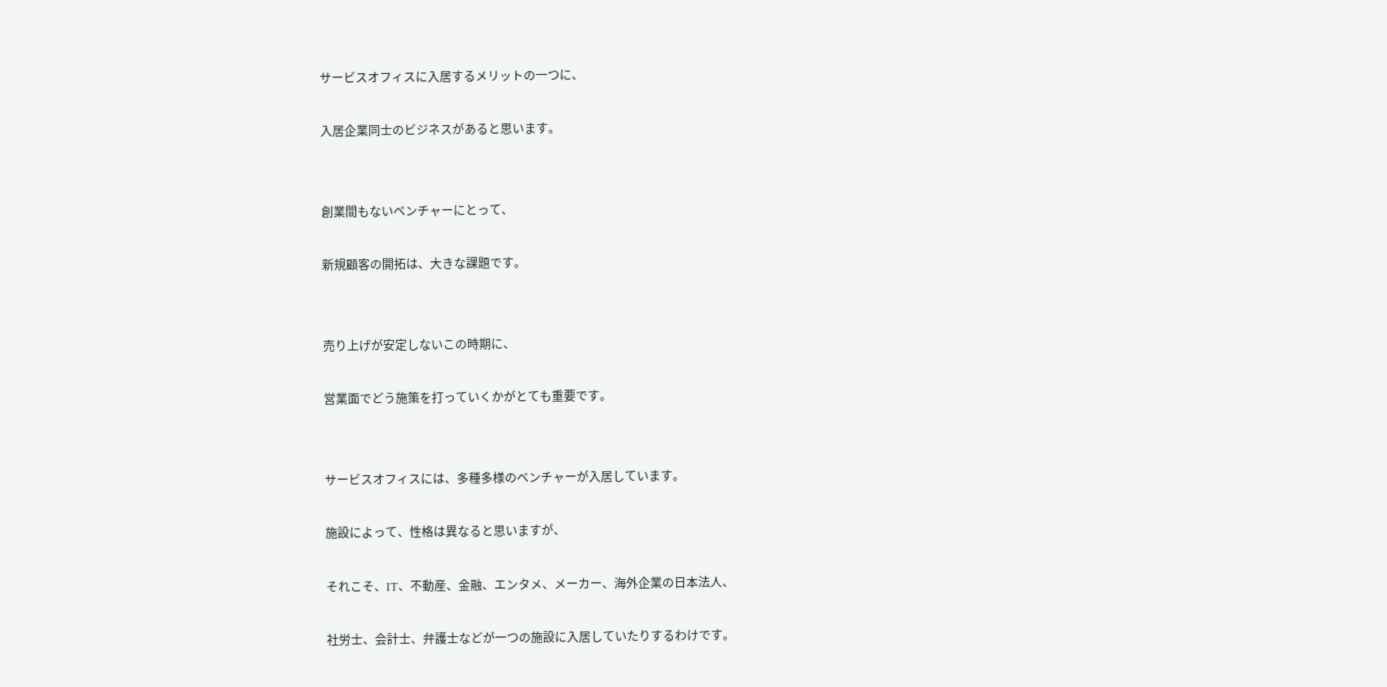サービスオフィスに入居するメリットの一つに、

入居企業同士のビジネスがあると思います。


創業間もないベンチャーにとって、

新規顧客の開拓は、大きな課題です。


売り上げが安定しないこの時期に、

営業面でどう施策を打っていくかがとても重要です。


サービスオフィスには、多種多様のベンチャーが入居しています。

施設によって、性格は異なると思いますが、

それこそ、IT、不動産、金融、エンタメ、メーカー、海外企業の日本法人、

社労士、会計士、弁護士などが一つの施設に入居していたりするわけです。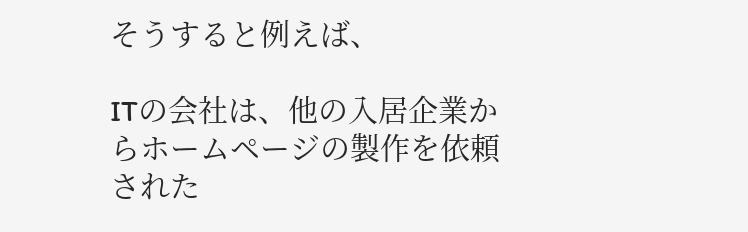そうすると例えば、

ITの会社は、他の入居企業からホームページの製作を依頼された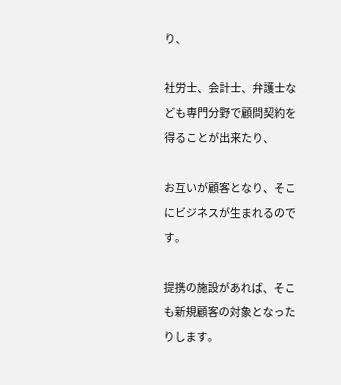り、

社労士、会計士、弁護士なども専門分野で顧問契約を得ることが出来たり、

お互いが顧客となり、そこにビジネスが生まれるのです。

提携の施設があれば、そこも新規顧客の対象となったりします。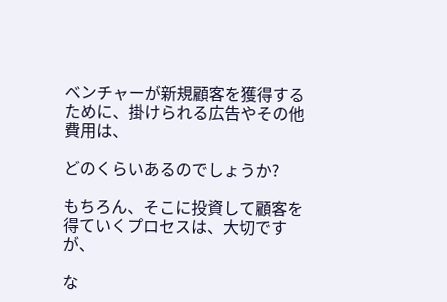ベンチャーが新規顧客を獲得するために、掛けられる広告やその他費用は、

どのくらいあるのでしょうか?

もちろん、そこに投資して顧客を得ていくプロセスは、大切ですが、

な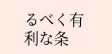るべく有利な条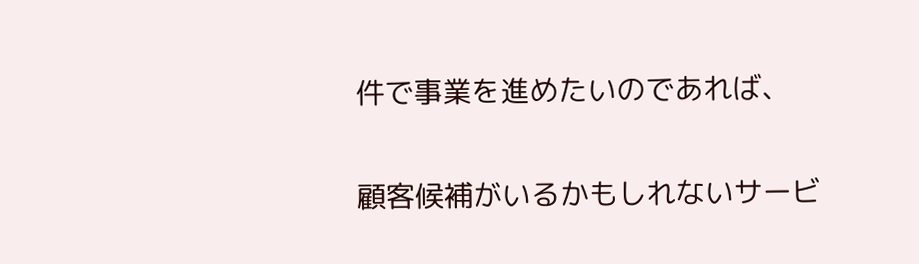件で事業を進めたいのであれば、

顧客候補がいるかもしれないサービ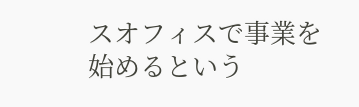スオフィスで事業を始めるという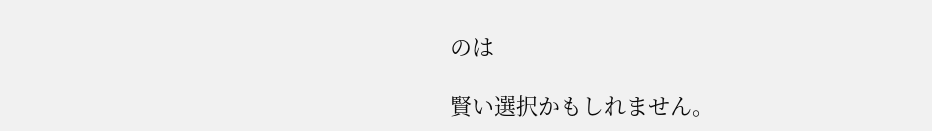のは

賢い選択かもしれません。